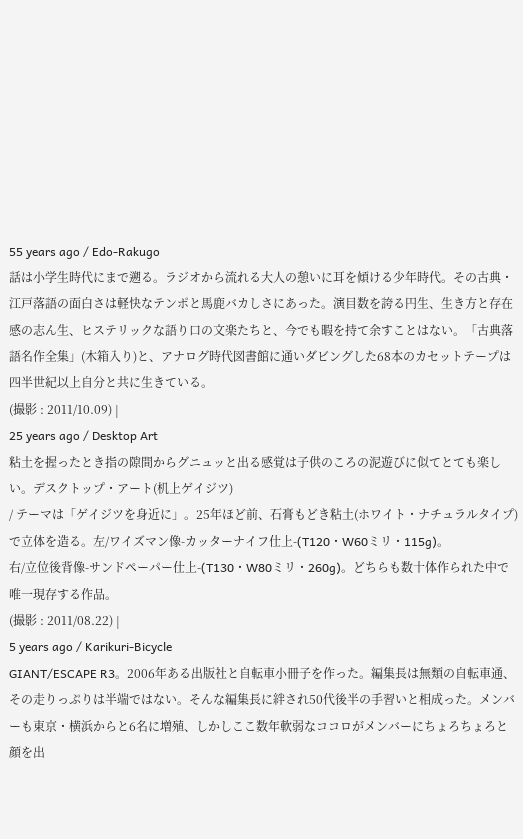55 years ago / Edo-Rakugo
話は小学生時代にまで遡る。ラジオから流れる大人の憩いに耳を傾ける少年時代。その古典・江戸落語の面白さは軽快なテンポと馬鹿バカしさにあった。演目数を誇る円生、生き方と存在感の志ん生、ヒステリックな語り口の文楽たちと、今でも暇を持て余すことはない。「古典落語名作全集」(木箱入り)と、アナログ時代図書館に通いダビングした68本のカセットテープは四半世紀以上自分と共に生きている。
(撮影 : 2011/10.09) |
25 years ago / Desktop Art
粘土を握ったとき指の隙間からグニュッと出る感覚は子供のころの泥遊びに似てとても楽しい。デスクトップ・アート(机上ゲイジツ)
/ テーマは「ゲイジツを身近に」。25年ほど前、石膏もどき粘土(ホワイト・ナチュラルタイプ)で立体を造る。左/ワイズマン像-カッターナイフ仕上-(T120・W60ミリ・115g)。
右/立位後背像-サンドペーパー仕上-(T130・W80ミリ・260g)。どちらも数十体作られた中で唯一現存する作品。
(撮影 : 2011/08.22) |
5 years ago / Karikuri-Bicycle
GIANT/ESCAPE R3。2006年ある出版社と自転車小冊子を作った。編集長は無類の自転車通、その走りっぷりは半端ではない。そんな編集長に絆され50代後半の手習いと相成った。メンバーも東京・横浜からと6名に増殖、しかしここ数年軟弱なココロがメンバーにちょろちょろと顔を出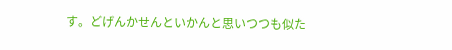す。どげんかせんといかんと思いつつも似た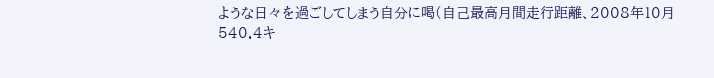ような日々を過ごしてしまう自分に喝(自己最高月間走行距離、2008年10月
540.4キ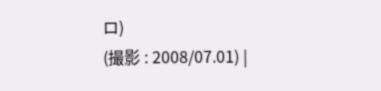ロ)
(撮影 : 2008/07.01) |